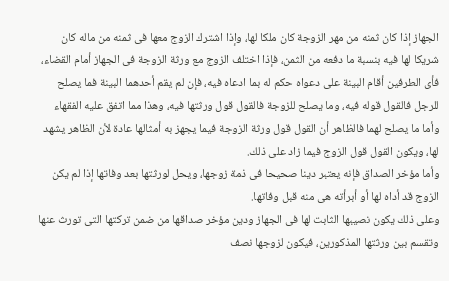الجهاز إذا كان ثمنه من مهر الزوجة كان ملكا لها، وإذا اشترك الزوج معها فى ثمنه من ماله كان شريكا لها فيه بنسبة ما دفعه من الثمن، فإذا اختلف الزوج مع ورثة الزوجة فى الجهاز أمام القضاء، فأى الطرفين أقام البينة على دعواه حكم له بما ادعاه فيه، فإن لم يقم أحدهما البينة فما يصلح للرجل فالقول قوله فيه، وما يصلح للزوجة فالقول قول ورثتها فيه، وهذا مما اتفق عليه الفقهاء وأما ما يصلح لهما فالظاهر أن القول قول ورثة الزوجة فيما يجهز به أمثالها عادة لأن الظاهر يشهد لها، ويكون القول قول الزوج فيما زاد على ذلك.
وأما مؤخر الصداق فإنه يعتبر دينا صحيحا فى ذمة زوجها، ويحل لورثتها بعد وفاتها إذا لم يكن الزوج قد أداه لها أو أبرأته هى منه قبل وفاتها.
وعلى ذلك يكون نصيبها الثابت لها فى الجهاز ودين مؤخر صداقها من ضمن تركتها التى تورث عنها وتقسم بين ورثتها المذكورين، فيكون لزوجها نصف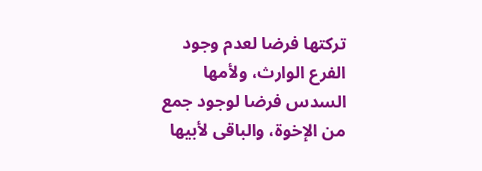تركتها فرضا لعدم وجود الفرع الوارث، ولأمها السدس فرضا لوجود جمع من الإخوة، والباقى لأبيها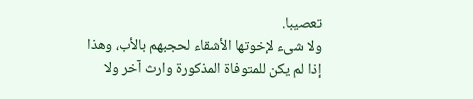تعصيبا.
ولا شىء لإخوتها الأشقاء لحجبهم بالأب، وهذا إذا لم يكن للمتوفاة المذكورة وارث آخر ولا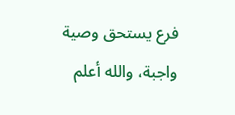فرع يستحق وصية واجبة، والله أعلم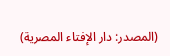(المصدر: دار الإفتاء المصرية)